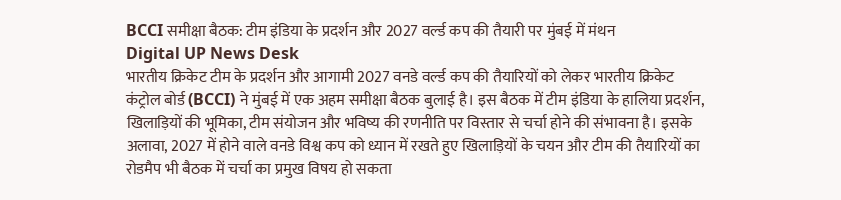BCCI समीक्षा बैठक: टीम इंडिया के प्रदर्शन और 2027 वर्ल्ड कप की तैयारी पर मुंबई में मंथन
Digital UP News Desk
भारतीय क्रिकेट टीम के प्रदर्शन और आगामी 2027 वनडे वर्ल्ड कप की तैयारियों को लेकर भारतीय क्रिकेट कंट्रोल बोर्ड (BCCI) ने मुंबई में एक अहम समीक्षा बैठक बुलाई है। इस बैठक में टीम इंडिया के हालिया प्रदर्शन, खिलाड़ियों की भूमिका, टीम संयोजन और भविष्य की रणनीति पर विस्तार से चर्चा होने की संभावना है। इसके अलावा, 2027 में होने वाले वनडे विश्व कप को ध्यान में रखते हुए खिलाड़ियों के चयन और टीम की तैयारियों का रोडमैप भी बैठक में चर्चा का प्रमुख विषय हो सकता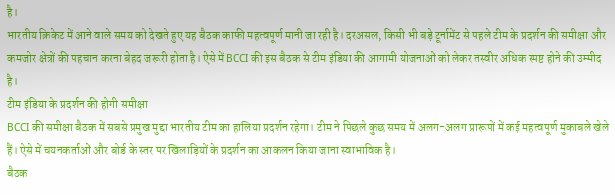है।
भारतीय क्रिकेट में आने वाले समय को देखते हुए यह बैठक काफी महत्वपूर्ण मानी जा रही है। दरअसल, किसी भी बड़े टूर्नामेंट से पहले टीम के प्रदर्शन की समीक्षा और कमजोर क्षेत्रों की पहचान करना बेहद जरूरी होता है। ऐसे में BCCI की इस बैठक से टीम इंडिया की आगामी योजनाओं को लेकर तस्वीर अधिक स्पष्ट होने की उम्मीद है।
टीम इंडिया के प्रदर्शन की होगी समीक्षा
BCCI की समीक्षा बैठक में सबसे प्रमुख मुद्दा भारतीय टीम का हालिया प्रदर्शन रहेगा। टीम ने पिछले कुछ समय में अलग-अलग प्रारूपों में कई महत्वपूर्ण मुकाबले खेले हैं। ऐसे में चयनकर्ताओं और बोर्ड के स्तर पर खिलाड़ियों के प्रदर्शन का आकलन किया जाना स्वाभाविक है।
बैठक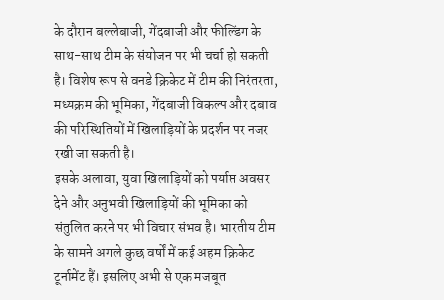के दौरान बल्लेबाजी, गेंदबाजी और फील्डिंग के साथ-साथ टीम के संयोजन पर भी चर्चा हो सकती है। विशेष रूप से वनडे क्रिकेट में टीम की निरंतरता, मध्यक्रम की भूमिका, गेंदबाजी विकल्प और दबाव की परिस्थितियों में खिलाड़ियों के प्रदर्शन पर नजर रखी जा सकती है।
इसके अलावा, युवा खिलाड़ियों को पर्याप्त अवसर देने और अनुभवी खिलाड़ियों की भूमिका को संतुलित करने पर भी विचार संभव है। भारतीय टीम के सामने अगले कुछ वर्षों में कई अहम क्रिकेट टूर्नामेंट हैं। इसलिए अभी से एक मजबूत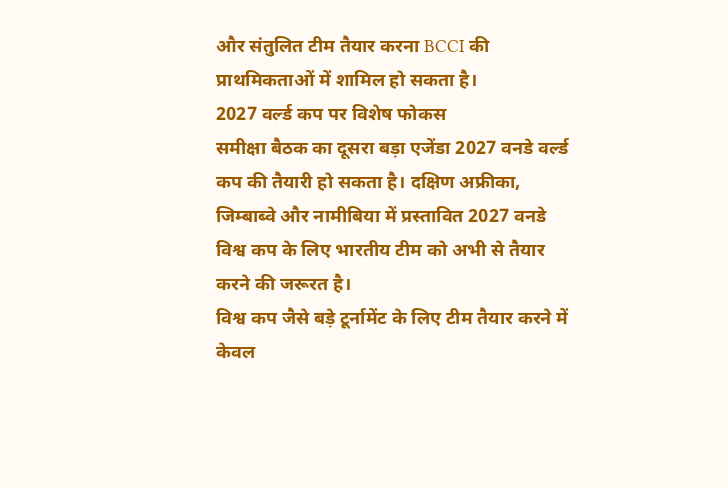और संतुलित टीम तैयार करना BCCI की प्राथमिकताओं में शामिल हो सकता है।
2027 वर्ल्ड कप पर विशेष फोकस
समीक्षा बैठक का दूसरा बड़ा एजेंडा 2027 वनडे वर्ल्ड कप की तैयारी हो सकता है। दक्षिण अफ्रीका, जिम्बाब्वे और नामीबिया में प्रस्तावित 2027 वनडे विश्व कप के लिए भारतीय टीम को अभी से तैयार करने की जरूरत है।
विश्व कप जैसे बड़े टूर्नामेंट के लिए टीम तैयार करने में केवल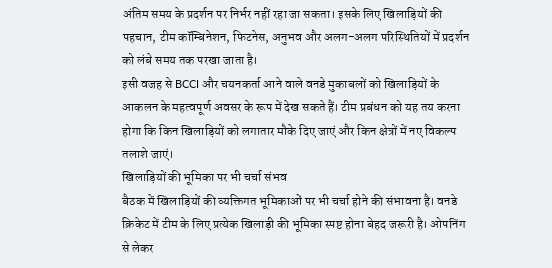अंतिम समय के प्रदर्शन पर निर्भर नहीं रहा जा सकता। इसके लिए खिलाड़ियों की पहचान, टीम कॉम्बिनेशन, फिटनेस, अनुभव और अलग-अलग परिस्थितियों में प्रदर्शन को लंबे समय तक परखा जाता है।
इसी वजह से BCCI और चयनकर्ता आने वाले वनडे मुकाबलों को खिलाड़ियों के आकलन के महत्वपूर्ण अवसर के रूप में देख सकते हैं। टीम प्रबंधन को यह तय करना होगा कि किन खिलाड़ियों को लगातार मौके दिए जाएं और किन क्षेत्रों में नए विकल्प तलाशे जाएं।
खिलाड़ियों की भूमिका पर भी चर्चा संभव
बैठक में खिलाड़ियों की व्यक्तिगत भूमिकाओं पर भी चर्चा होने की संभावना है। वनडे क्रिकेट में टीम के लिए प्रत्येक खिलाड़ी की भूमिका स्पष्ट होना बेहद जरूरी है। ओपनिंग से लेकर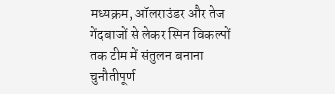मध्यक्रम, ऑलराउंडर और तेज गेंदबाजों से लेकर स्पिन विकल्पों तक टीम में संतुलन बनाना चुनौतीपूर्ण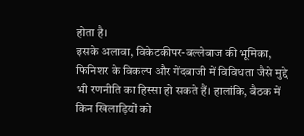होता है।
इसके अलावा, विकेटकीपर-बल्लेबाज की भूमिका, फिनिशर के विकल्प और गेंदबाजी में विविधता जैसे मुद्दे भी रणनीति का हिस्सा हो सकते हैं। हालांकि, बैठक में किन खिलाड़ियों को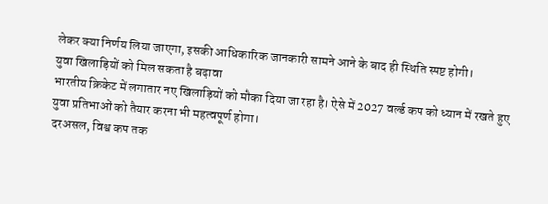लेकर क्या निर्णय लिया जाएगा, इसकी आधिकारिक जानकारी सामने आने के बाद ही स्थिति स्पष्ट होगी।
युवा खिलाड़ियों को मिल सकता है बढ़ावा
भारतीय क्रिकेट में लगातार नए खिलाड़ियों को मौका दिया जा रहा है। ऐसे में 2027 वर्ल्ड कप को ध्यान में रखते हुए युवा प्रतिभाओं को तैयार करना भी महत्वपूर्ण होगा।
दरअसल, विश्व कप तक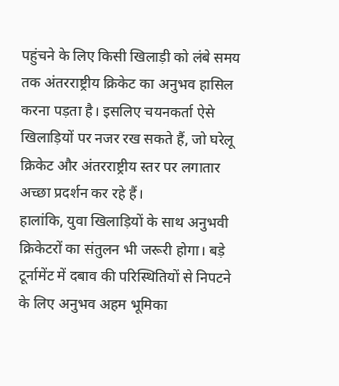पहुंचने के लिए किसी खिलाड़ी को लंबे समय तक अंतरराष्ट्रीय क्रिकेट का अनुभव हासिल करना पड़ता है। इसलिए चयनकर्ता ऐसे खिलाड़ियों पर नजर रख सकते हैं, जो घरेलू क्रिकेट और अंतरराष्ट्रीय स्तर पर लगातार अच्छा प्रदर्शन कर रहे हैं।
हालांकि, युवा खिलाड़ियों के साथ अनुभवी क्रिकेटरों का संतुलन भी जरूरी होगा। बड़े टूर्नामेंट में दबाव की परिस्थितियों से निपटने के लिए अनुभव अहम भूमिका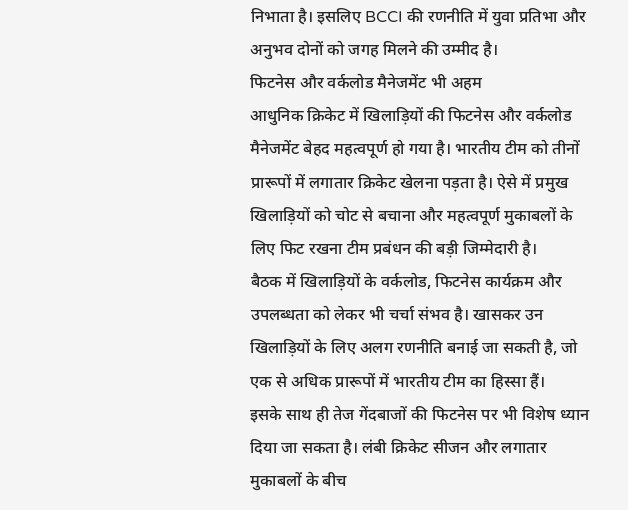निभाता है। इसलिए BCCI की रणनीति में युवा प्रतिभा और अनुभव दोनों को जगह मिलने की उम्मीद है।
फिटनेस और वर्कलोड मैनेजमेंट भी अहम
आधुनिक क्रिकेट में खिलाड़ियों की फिटनेस और वर्कलोड मैनेजमेंट बेहद महत्वपूर्ण हो गया है। भारतीय टीम को तीनों प्रारूपों में लगातार क्रिकेट खेलना पड़ता है। ऐसे में प्रमुख खिलाड़ियों को चोट से बचाना और महत्वपूर्ण मुकाबलों के लिए फिट रखना टीम प्रबंधन की बड़ी जिम्मेदारी है।
बैठक में खिलाड़ियों के वर्कलोड, फिटनेस कार्यक्रम और उपलब्धता को लेकर भी चर्चा संभव है। खासकर उन खिलाड़ियों के लिए अलग रणनीति बनाई जा सकती है, जो एक से अधिक प्रारूपों में भारतीय टीम का हिस्सा हैं।
इसके साथ ही तेज गेंदबाजों की फिटनेस पर भी विशेष ध्यान दिया जा सकता है। लंबी क्रिकेट सीजन और लगातार मुकाबलों के बीच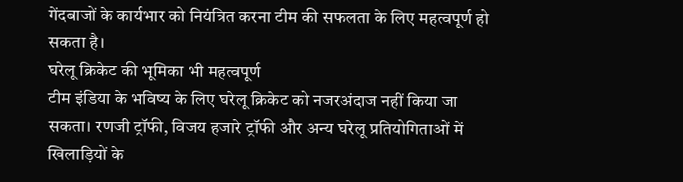गेंदबाजों के कार्यभार को नियंत्रित करना टीम की सफलता के लिए महत्वपूर्ण हो सकता है।
घरेलू क्रिकेट की भूमिका भी महत्वपूर्ण
टीम इंडिया के भविष्य के लिए घरेलू क्रिकेट को नजरअंदाज नहीं किया जा सकता। रणजी ट्रॉफी, विजय हजारे ट्रॉफी और अन्य घरेलू प्रतियोगिताओं में खिलाड़ियों के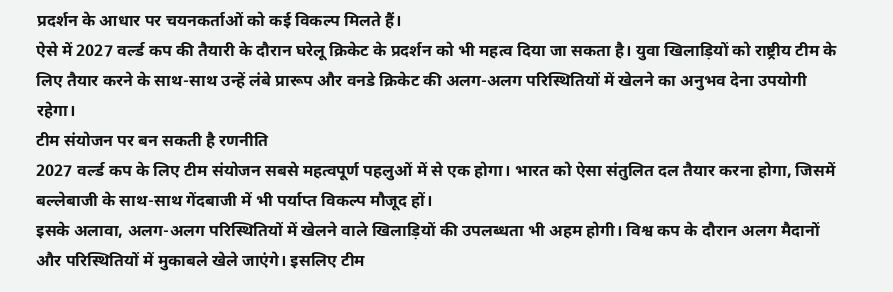प्रदर्शन के आधार पर चयनकर्ताओं को कई विकल्प मिलते हैं।
ऐसे में 2027 वर्ल्ड कप की तैयारी के दौरान घरेलू क्रिकेट के प्रदर्शन को भी महत्व दिया जा सकता है। युवा खिलाड़ियों को राष्ट्रीय टीम के लिए तैयार करने के साथ-साथ उन्हें लंबे प्रारूप और वनडे क्रिकेट की अलग-अलग परिस्थितियों में खेलने का अनुभव देना उपयोगी रहेगा।
टीम संयोजन पर बन सकती है रणनीति
2027 वर्ल्ड कप के लिए टीम संयोजन सबसे महत्वपूर्ण पहलुओं में से एक होगा। भारत को ऐसा संतुलित दल तैयार करना होगा, जिसमें बल्लेबाजी के साथ-साथ गेंदबाजी में भी पर्याप्त विकल्प मौजूद हों।
इसके अलावा, अलग-अलग परिस्थितियों में खेलने वाले खिलाड़ियों की उपलब्धता भी अहम होगी। विश्व कप के दौरान अलग मैदानों और परिस्थितियों में मुकाबले खेले जाएंगे। इसलिए टीम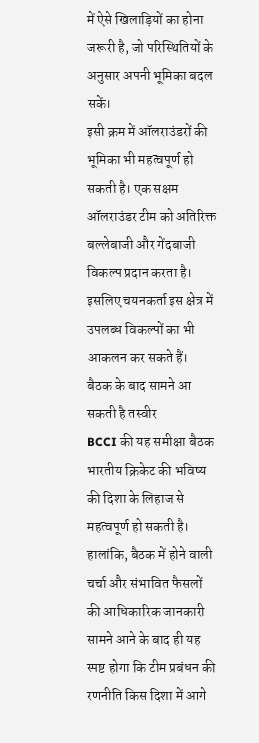में ऐसे खिलाड़ियों का होना जरूरी है, जो परिस्थितियों के अनुसार अपनी भूमिका बदल सकें।
इसी क्रम में ऑलराउंडरों की भूमिका भी महत्वपूर्ण हो सकती है। एक सक्षम ऑलराउंडर टीम को अतिरिक्त बल्लेबाजी और गेंदबाजी विकल्प प्रदान करता है। इसलिए चयनकर्ता इस क्षेत्र में उपलब्ध विकल्पों का भी आकलन कर सकते हैं।
बैठक के बाद सामने आ सकती है तस्वीर
BCCI की यह समीक्षा बैठक भारतीय क्रिकेट की भविष्य की दिशा के लिहाज से महत्वपूर्ण हो सकती है। हालांकि, बैठक में होने वाली चर्चा और संभावित फैसलों की आधिकारिक जानकारी सामने आने के बाद ही यह स्पष्ट होगा कि टीम प्रबंधन की रणनीति किस दिशा में आगे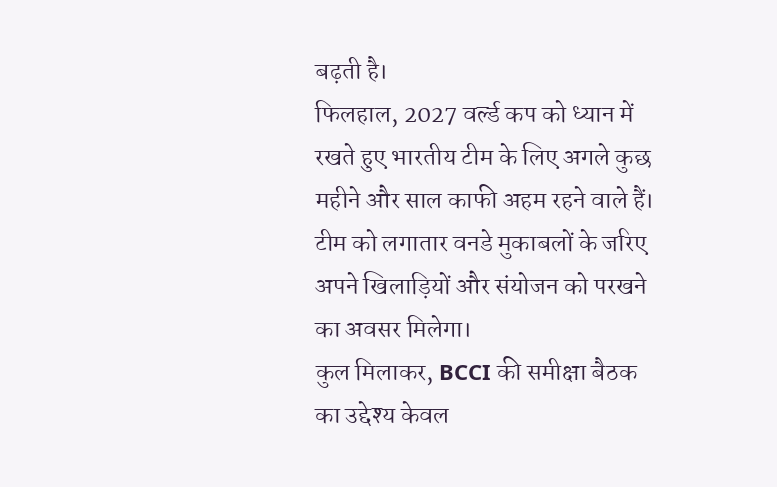बढ़ती है।
फिलहाल, 2027 वर्ल्ड कप को ध्यान में रखते हुए भारतीय टीम के लिए अगले कुछ महीने और साल काफी अहम रहने वाले हैं। टीम को लगातार वनडे मुकाबलों के जरिए अपने खिलाड़ियों और संयोजन को परखने का अवसर मिलेगा।
कुल मिलाकर, BCCI की समीक्षा बैठक का उद्देश्य केवल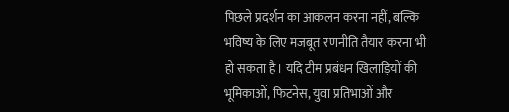पिछले प्रदर्शन का आकलन करना नहीं, बल्कि भविष्य के लिए मजबूत रणनीति तैयार करना भी हो सकता है। यदि टीम प्रबंधन खिलाड़ियों की भूमिकाओं, फिटनेस, युवा प्रतिभाओं और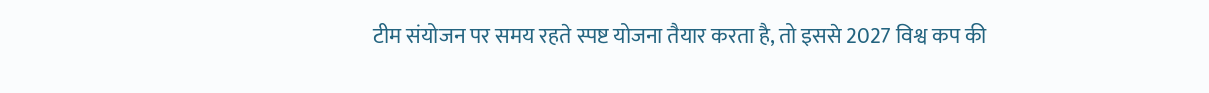टीम संयोजन पर समय रहते स्पष्ट योजना तैयार करता है, तो इससे 2027 विश्व कप की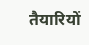तैयारियों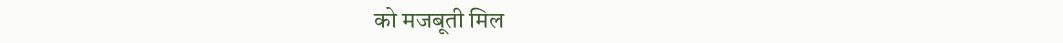को मजबूती मिल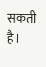सकती है।